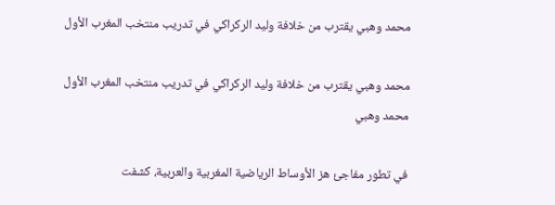محمد وهبي يقترب من خلافة وليد الركراكي في تدريب منتخب المغرب الأول

محمد وهبي يقترب من خلافة وليد الركراكي في تدريب منتخب المغرب الأول
محمد وهبي

في تطور مفاجئ هز الأوساط الرياضية المغربية والعربية، كشفت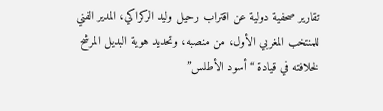تقارير صحفية دولية عن اقتراب رحيل وليد الركراكي، المدير الفني للمنتخب المغربي الأول، من منصبه، وتحديد هوية البديل المرشح لخلافته في قيادة “أسود الأطلس”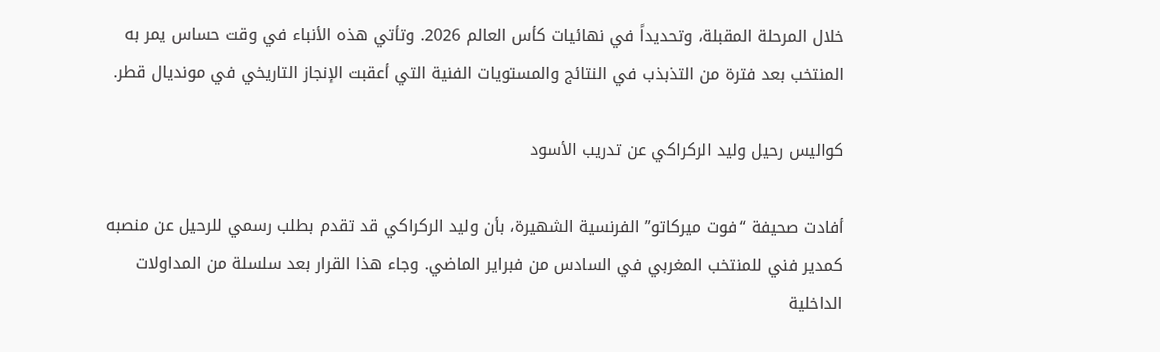خلال المرحلة المقبلة، وتحديداً في نهائيات كأس العالم 2026. وتأتي هذه الأنباء في وقت حساس يمر به المنتخب بعد فترة من التذبذب في النتائج والمستويات الفنية التي أعقبت الإنجاز التاريخي في مونديال قطر.

كواليس رحيل وليد الركراكي عن تدريب الأسود

أفادت صحيفة “فوت ميركاتو” الفرنسية الشهيرة، بأن وليد الركراكي قد تقدم بطلب رسمي للرحيل عن منصبه كمدير فني للمنتخب المغربي في السادس من فبراير الماضي. وجاء هذا القرار بعد سلسلة من المداولات الداخلية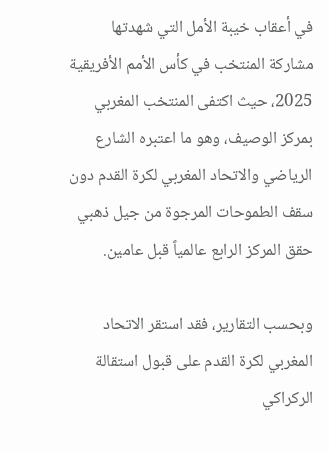في أعقاب خيبة الأمل التي شهدتها مشاركة المنتخب في كأس الأمم الأفريقية 2025، حيث اكتفى المنتخب المغربي بمركز الوصيف، وهو ما اعتبره الشارع الرياضي والاتحاد المغربي لكرة القدم دون سقف الطموحات المرجوة من جيل ذهبي حقق المركز الرابع عالمياً قبل عامين.

وبحسب التقارير، فقد استقر الاتحاد المغربي لكرة القدم على قبول استقالة الركراكي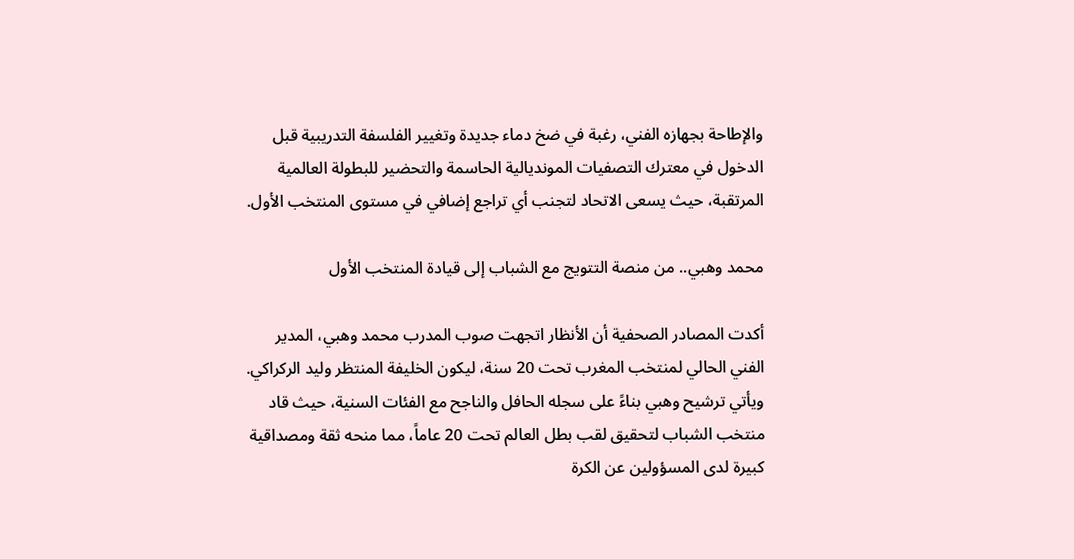والإطاحة بجهازه الفني، رغبة في ضخ دماء جديدة وتغيير الفلسفة التدريبية قبل الدخول في معترك التصفيات المونديالية الحاسمة والتحضير للبطولة العالمية المرتقبة، حيث يسعى الاتحاد لتجنب أي تراجع إضافي في مستوى المنتخب الأول.

محمد وهبي.. من منصة التتويج مع الشباب إلى قيادة المنتخب الأول

أكدت المصادر الصحفية أن الأنظار اتجهت صوب المدرب محمد وهبي، المدير الفني الحالي لمنتخب المغرب تحت 20 سنة، ليكون الخليفة المنتظر وليد الركراكي. ويأتي ترشيح وهبي بناءً على سجله الحافل والناجح مع الفئات السنية، حيث قاد منتخب الشباب لتحقيق لقب بطل العالم تحت 20 عاماً، مما منحه ثقة ومصداقية كبيرة لدى المسؤولين عن الكرة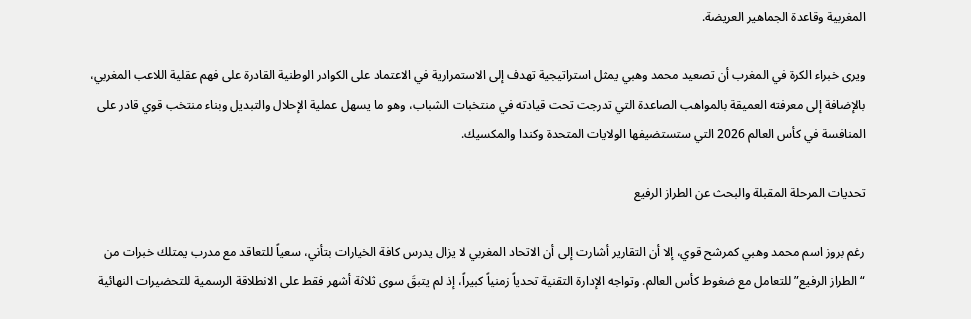المغربية وقاعدة الجماهير العريضة.

ويرى خبراء الكرة في المغرب أن تصعيد محمد وهبي يمثل استراتيجية تهدف إلى الاستمرارية في الاعتماد على الكوادر الوطنية القادرة على فهم عقلية اللاعب المغربي، بالإضافة إلى معرفته العميقة بالمواهب الصاعدة التي تدرجت تحت قيادته في منتخبات الشباب، وهو ما يسهل عملية الإحلال والتبديل وبناء منتخب قوي قادر على المنافسة في كأس العالم 2026 التي ستستضيفها الولايات المتحدة وكندا والمكسيك.

تحديات المرحلة المقبلة والبحث عن الطراز الرفيع

رغم بروز اسم محمد وهبي كمرشح قوي، إلا أن التقارير أشارت إلى أن الاتحاد المغربي لا يزال يدرس كافة الخيارات بتأني، سعياً للتعاقد مع مدرب يمتلك خبرات من “الطراز الرفيع” للتعامل مع ضغوط كأس العالم. وتواجه الإدارة التقنية تحدياً زمنياً كبيراً، إذ لم يتبقَ سوى ثلاثة أشهر فقط على الانطلاقة الرسمية للتحضيرات النهائية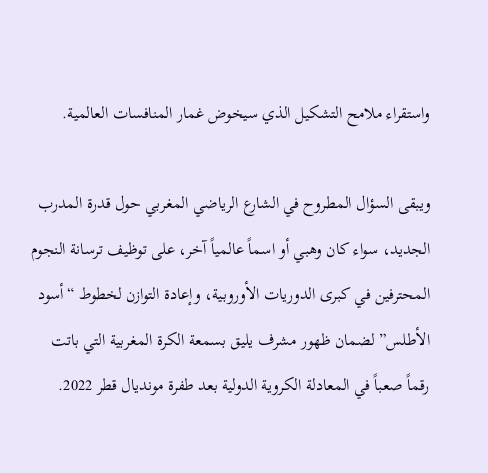واستقراء ملامح التشكيل الذي سيخوض غمار المنافسات العالمية.

ويبقى السؤال المطروح في الشارع الرياضي المغربي حول قدرة المدرب الجديد، سواء كان وهبي أو اسماً عالمياً آخر، على توظيف ترسانة النجوم المحترفين في كبرى الدوريات الأوروبية، وإعادة التوازن لخطوط “أسود الأطلس” لضمان ظهور مشرف يليق بسمعة الكرة المغربية التي باتت رقماً صعباً في المعادلة الكروية الدولية بعد طفرة مونديال قطر 2022.